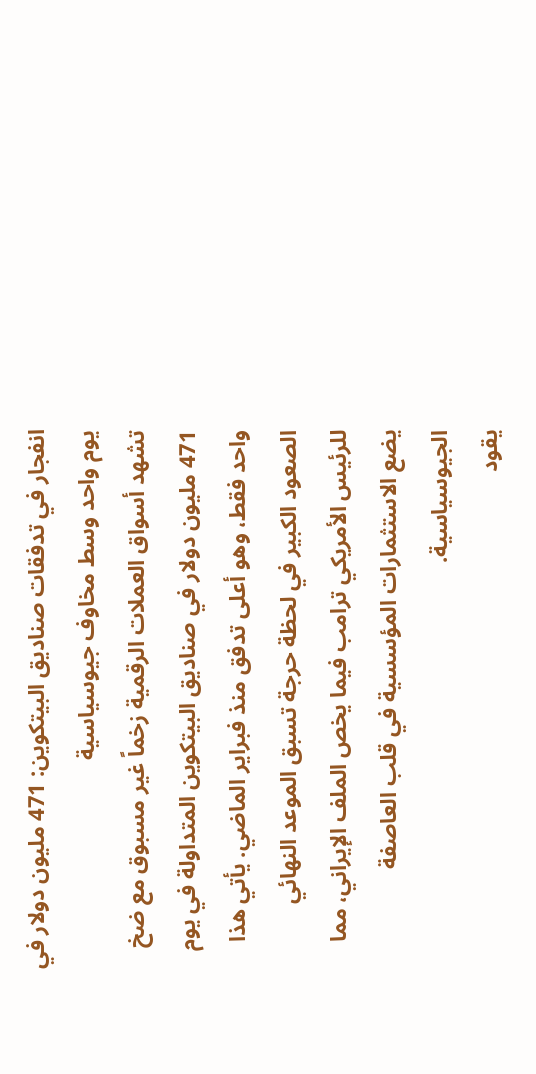انفجار في تدفقات صناديق البيتكوين: 471 مليون دولار في يوم واحد وسط مخاوف جيوسياسية
تشهد أسواق العملات الرقمية زخماً غير مسبوق مع ضخ 471 مليون دولار في صناديق البيتكوين المتداولة في يوم واحد فقط، وهو أعلى تدفق منذ فبراير الماضي. يأتي هذا الصعود الكبير في لحظة حرجة تسبق الموعد النهائي للرئيس الأمريكي ترامب فيما يخص الملف الإيراني، مما يضع الاستثمارات المؤسسية في قلب العاصفة الجيوسياسية.
يقود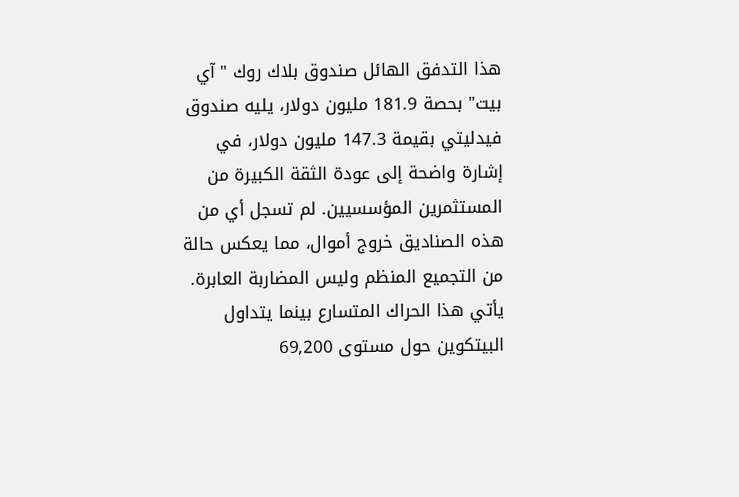هذا التدفق الهائل صندوق بلاك روك "آي بيت" بحصة 181.9 مليون دولار، يليه صندوق فيدليتي بقيمة 147.3 مليون دولار، في إشارة واضحة إلى عودة الثقة الكبيرة من المستثمرين المؤسسيين. لم تسجل أي من هذه الصناديق خروج أموال، مما يعكس حالة من التجميع المنظم وليس المضاربة العابرة.
يأتي هذا الحراك المتسارع بينما يتداول البيتكوين حول مستوى 69,200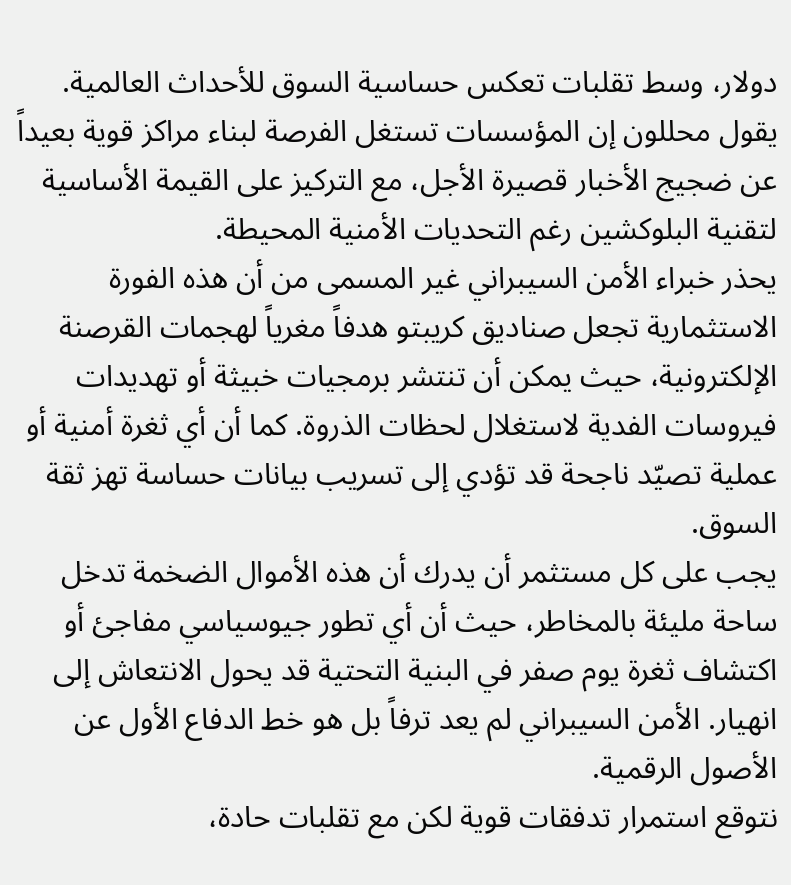دولار، وسط تقلبات تعكس حساسية السوق للأحداث العالمية. يقول محللون إن المؤسسات تستغل الفرصة لبناء مراكز قوية بعيداً عن ضجيج الأخبار قصيرة الأجل، مع التركيز على القيمة الأساسية لتقنية البلوكشين رغم التحديات الأمنية المحيطة.
يحذر خبراء الأمن السيبراني غير المسمى من أن هذه الفورة الاستثمارية تجعل صناديق كريبتو هدفاً مغرياً لهجمات القرصنة الإلكترونية، حيث يمكن أن تنتشر برمجيات خبيثة أو تهديدات فيروسات الفدية لاستغلال لحظات الذروة. كما أن أي ثغرة أمنية أو عملية تصيّد ناجحة قد تؤدي إلى تسريب بيانات حساسة تهز ثقة السوق.
يجب على كل مستثمر أن يدرك أن هذه الأموال الضخمة تدخل ساحة مليئة بالمخاطر، حيث أن أي تطور جيوسياسي مفاجئ أو اكتشاف ثغرة يوم صفر في البنية التحتية قد يحول الانتعاش إلى انهيار. الأمن السيبراني لم يعد ترفاً بل هو خط الدفاع الأول عن الأصول الرقمية.
نتوقع استمرار تدفقات قوية لكن مع تقلبات حادة،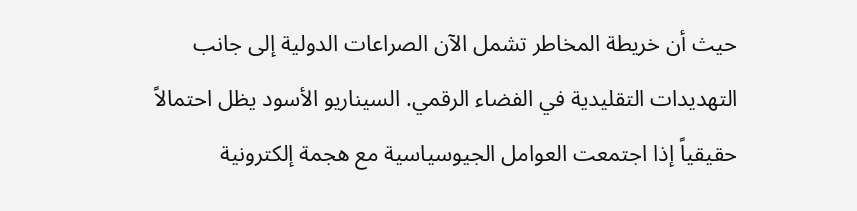حيث أن خريطة المخاطر تشمل الآن الصراعات الدولية إلى جانب التهديدات التقليدية في الفضاء الرقمي. السيناريو الأسود يظل احتمالاً حقيقياً إذا اجتمعت العوامل الجيوسياسية مع هجمة إلكترونية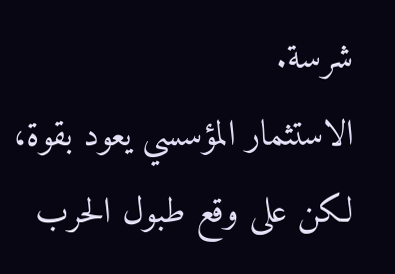شرسة.
الاستثمار المؤسسي يعود بقوة، لكن على وقع طبول الحرب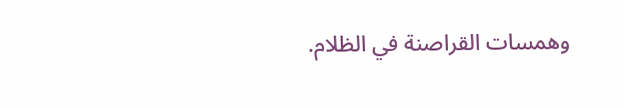وهمسات القراصنة في الظلام.